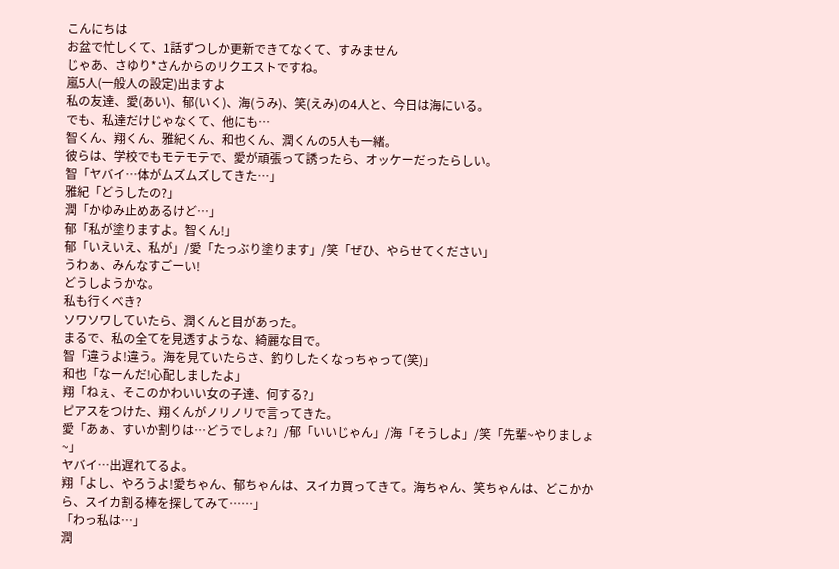こんにちは
お盆で忙しくて、1話ずつしか更新できてなくて、すみません
じゃあ、さゆり*さんからのリクエストですね。
嵐5人(一般人の設定)出ますよ
私の友達、愛(あい)、郁(いく)、海(うみ)、笑(えみ)の4人と、今日は海にいる。
でも、私達だけじゃなくて、他にも…
智くん、翔くん、雅紀くん、和也くん、潤くんの5人も一緒。
彼らは、学校でもモテモテで、愛が頑張って誘ったら、オッケーだったらしい。
智「ヤバイ…体がムズムズしてきた…」
雅紀「どうしたの?」
潤「かゆみ止めあるけど…」
郁「私が塗りますよ。智くん!」
郁「いえいえ、私が」/愛「たっぶり塗ります」/笑「ぜひ、やらせてください」
うわぁ、みんなすごーい!
どうしようかな。
私も行くべき?
ソワソワしていたら、潤くんと目があった。
まるで、私の全てを見透すような、綺麗な目で。
智「違うよ!違う。海を見ていたらさ、釣りしたくなっちゃって(笑)」
和也「なーんだ!心配しましたよ」
翔「ねぇ、そこのかわいい女の子達、何する?」
ピアスをつけた、翔くんがノリノリで言ってきた。
愛「あぁ、すいか割りは…どうでしょ?」/郁「いいじゃん」/海「そうしよ」/笑「先輩~やりましょ~」
ヤバイ…出遅れてるよ。
翔「よし、やろうよ!愛ちゃん、郁ちゃんは、スイカ買ってきて。海ちゃん、笑ちゃんは、どこかから、スイカ割る棒を探してみて……」
「わっ私は…」
潤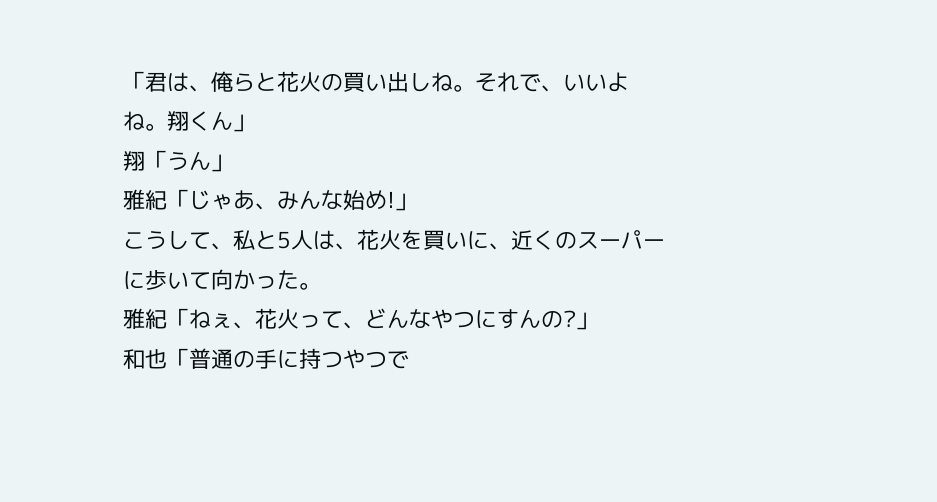「君は、俺らと花火の買い出しね。それで、いいよね。翔くん」
翔「うん」
雅紀「じゃあ、みんな始め!」
こうして、私と5人は、花火を買いに、近くのスーパーに歩いて向かった。
雅紀「ねぇ、花火って、どんなやつにすんの?」
和也「普通の手に持つやつで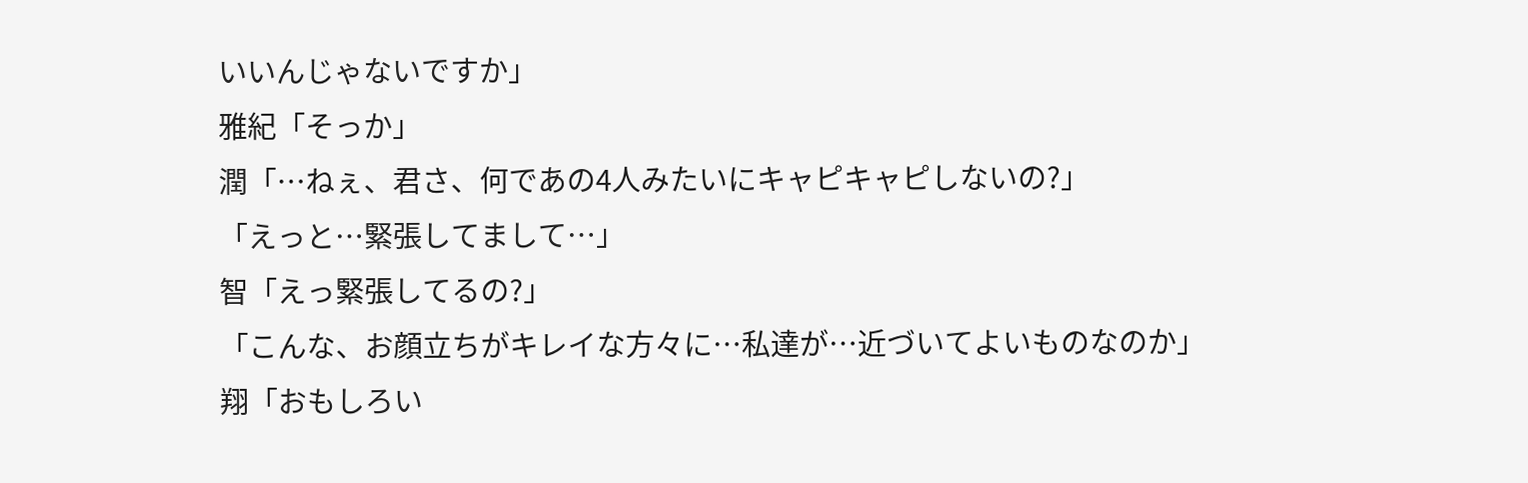いいんじゃないですか」
雅紀「そっか」
潤「…ねぇ、君さ、何であの4人みたいにキャピキャピしないの?」
「えっと…緊張してまして…」
智「えっ緊張してるの?」
「こんな、お顔立ちがキレイな方々に…私達が…近づいてよいものなのか」
翔「おもしろい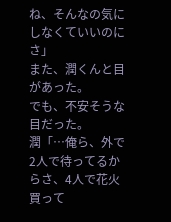ね、そんなの気にしなくていいのにさ」
また、潤くんと目があった。
でも、不安そうな目だった。
潤「…俺ら、外で2人で待ってるからさ、4人で花火買って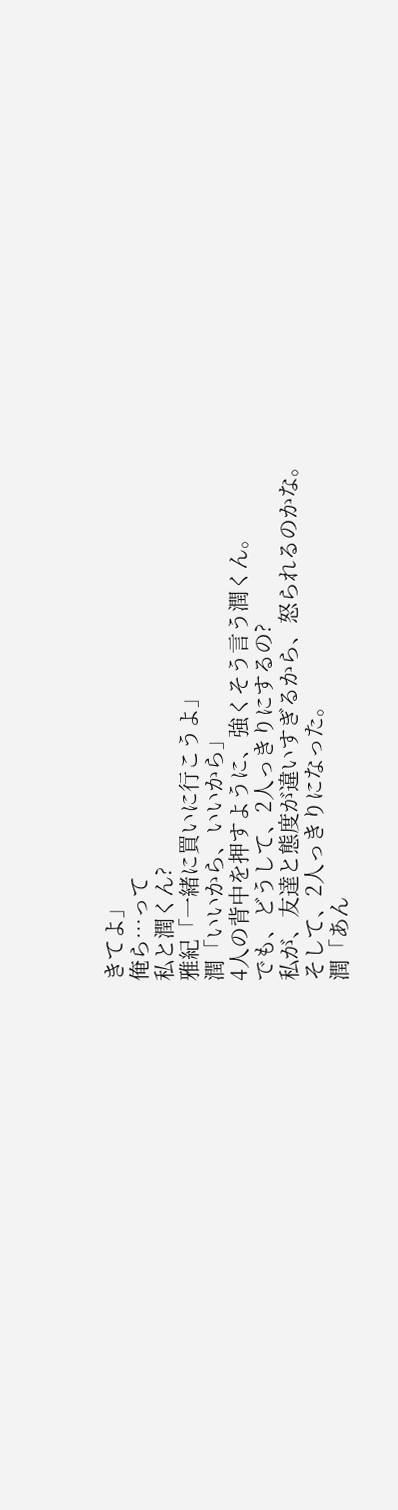きてよ」
俺ら…って
私と潤くん?
雅紀「一緒に買いに行こうよ」
潤「いいから、いいから」
4人の背中を押すように、強くそう言う潤くん。
でも、どうして、2人っきりにするの?
私が、友達と態度が違いすぎるから、怒られるのかな。
そして、2人っきりになった。
潤「あん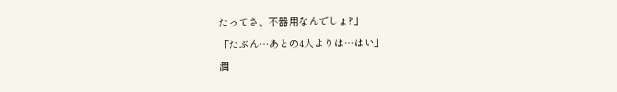たってさ、不器用なんでしょ?」
「たぶん…あとの4人よりは…はい」
潤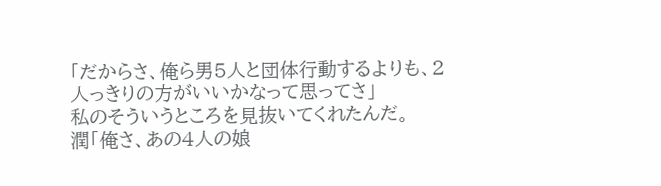「だからさ、俺ら男5人と団体行動するよりも、2人っきりの方がいいかなって思ってさ」
私のそういうところを見抜いてくれたんだ。
潤「俺さ、あの4人の娘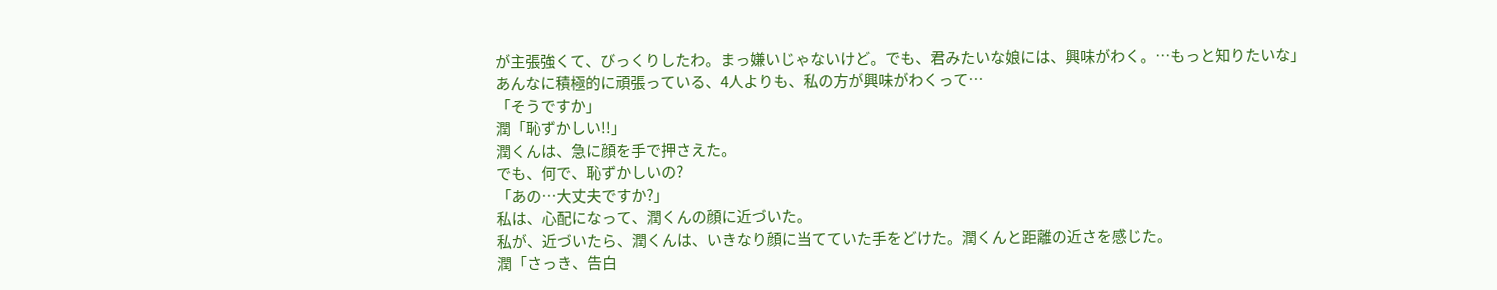が主張強くて、びっくりしたわ。まっ嫌いじゃないけど。でも、君みたいな娘には、興味がわく。…もっと知りたいな」
あんなに積極的に頑張っている、4人よりも、私の方が興味がわくって…
「そうですか」
潤「恥ずかしい!!」
潤くんは、急に顔を手で押さえた。
でも、何で、恥ずかしいの?
「あの…大丈夫ですか?」
私は、心配になって、潤くんの顔に近づいた。
私が、近づいたら、潤くんは、いきなり顔に当てていた手をどけた。潤くんと距離の近さを感じた。
潤「さっき、告白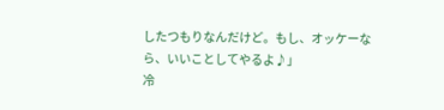したつもりなんだけど。もし、オッケーなら、いいことしてやるよ♪」
冷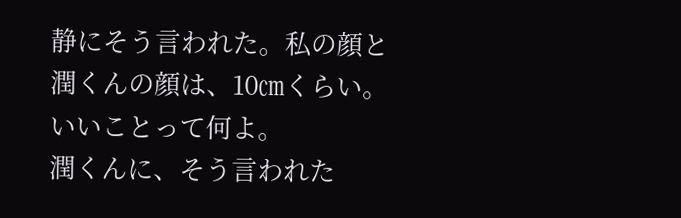静にそう言われた。私の顔と潤くんの顔は、10㎝くらい。
いいことって何よ。
潤くんに、そう言われた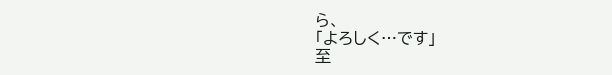ら、
「よろしく…です」
至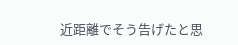近距離でそう告げたと思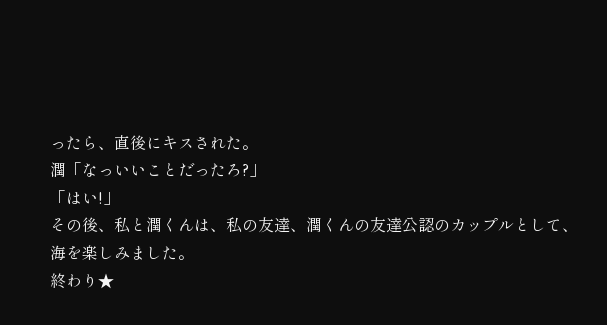ったら、直後にキスされた。
潤「なっいいことだったろ?」
「はい!」
その後、私と潤くんは、私の友達、潤くんの友達公認のカップルとして、
海を楽しみました。
終わり★